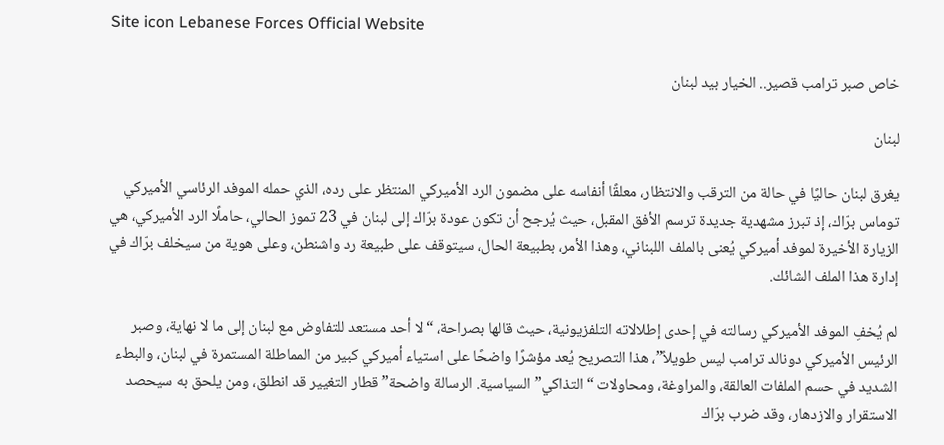Site icon Lebanese Forces Official Website

خاص صبر ترامب قصير.. الخيار بيد لبنان

لبنان

يغرق لبنان حاليًا في حالة من الترقب والانتظار، معلقًا أنفاسه على مضمون الرد الأميركي المنتظر على رده، الذي حمله الموفد الرئاسي الأميركي توماس برّاك، إذ تبرز مشهدية جديدة ترسم الأفق المقبل، حيث يُرجح أن تكون عودة برّاك إلى لبنان في 23 تموز الحالي، حاملًا الرد الأميركي، هي الزيارة الأخيرة لموفد أميركي يُعنى بالملف اللبناني، وهذا الأمر، بطبيعة الحال، سيتوقف على طبيعة رد واشنطن، وعلى هوية من سيخلف برّاك في إدارة هذا الملف الشائك.

لم يُخفِ الموفد الأميركي رسالته في إحدى إطلالاته التلفزيونية، حيث قالها بصراحة، “لا أحد مستعد للتفاوض مع لبنان إلى ما لا نهاية، وصبر الرئيس الأميركي دونالد ترامب ليس طويلاً”، هذا التصريح يُعد مؤشرًا واضحًا على استياء أميركي كبير من المماطلة المستمرة في لبنان، والبطء الشديد في حسم الملفات العالقة، والمراوغة، ومحاولات “التذاكي” السياسية. الرسالة واضحة” قطار التغيير قد انطلق، ومن يلحق به سيحصد الاستقرار والازدهار، وقد ضرب برّاك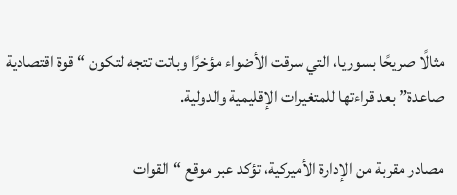مثالًا صريحًا بسوريا، التي سرقت الأضواء مؤخرًا وباتت تتجه لتكون “قوة اقتصادية صاعدة” بعد قراءتها للمتغيرات الإقليمية والدولية.

مصادر مقربة من الإدارة الأميركية، تؤكد عبر موقع “القوات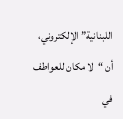اللبنانية” الإلكتروني، أن “لا مكان للعواطف في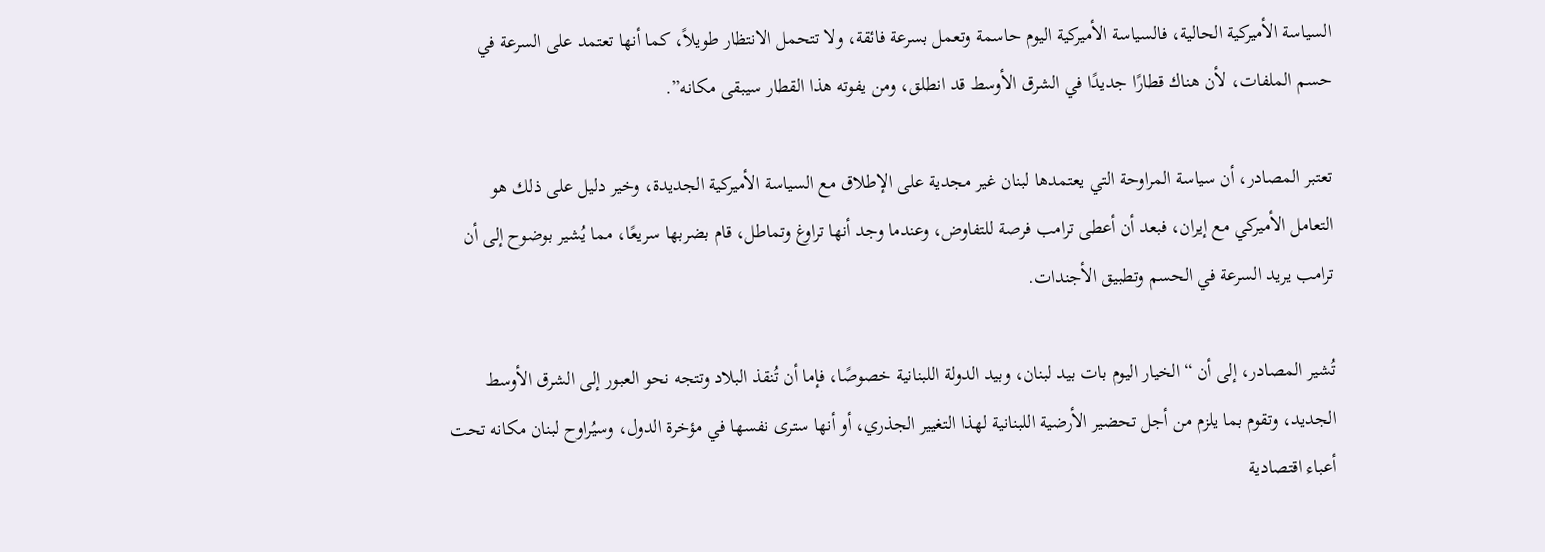السياسة الأميركية الحالية، فالسياسة الأميركية اليوم حاسمة وتعمل بسرعة فائقة، ولا تتحمل الانتظار طويلاً، كما أنها تعتمد على السرعة في حسم الملفات، لأن هناك قطارًا جديدًا في الشرق الأوسط قد انطلق، ومن يفوته هذا القطار سيبقى مكانه”.

تعتبر المصادر، أن سياسة المراوحة التي يعتمدها لبنان غير مجدية على الإطلاق مع السياسة الأميركية الجديدة، وخير دليل على ذلك هو التعامل الأميركي مع إيران، فبعد أن أعطى ترامب فرصة للتفاوض، وعندما وجد أنها تراوغ وتماطل، قام بضربها سريعًا، مما يُشير بوضوح إلى أن ترامب يريد السرعة في الحسم وتطبيق الأجندات.

تُشير المصادر، إلى أن “الخيار اليوم بات بيد لبنان، وبيد الدولة اللبنانية خصوصًا، فإما أن تُنقذ البلاد وتتجه نحو العبور إلى الشرق الأوسط الجديد، وتقوم بما يلزم من أجل تحضير الأرضية اللبنانية لهذا التغيير الجذري، أو أنها سترى نفسها في مؤخرة الدول، وسيُراوح لبنان مكانه تحت أعباء اقتصادية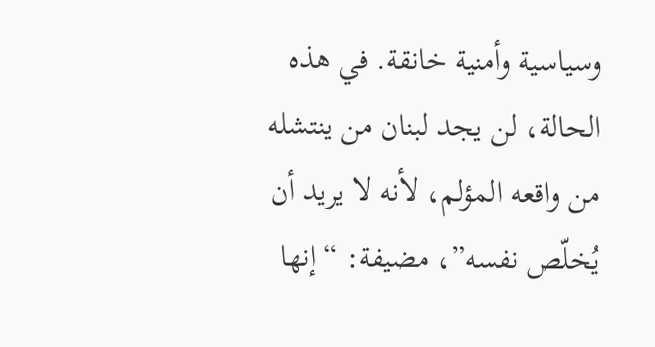وسياسية وأمنية خانقة. في هذه الحالة، لن يجد لبنان من ينتشله من واقعه المؤلم، لأنه لا يريد أن يُخلّص نفسه”، مضيفة: “إنها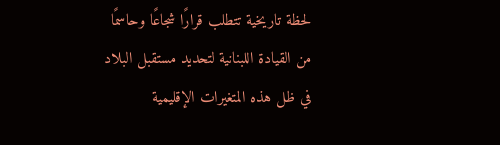لحظة تاريخية تتطلب قرارًا شجاعًا وحاسمًا من القيادة اللبنانية لتحديد مستقبل البلاد في ظل هذه المتغيرات الإقليمية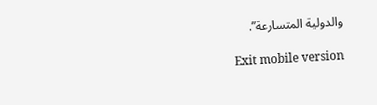والدولية المتسارعة”.

Exit mobile version